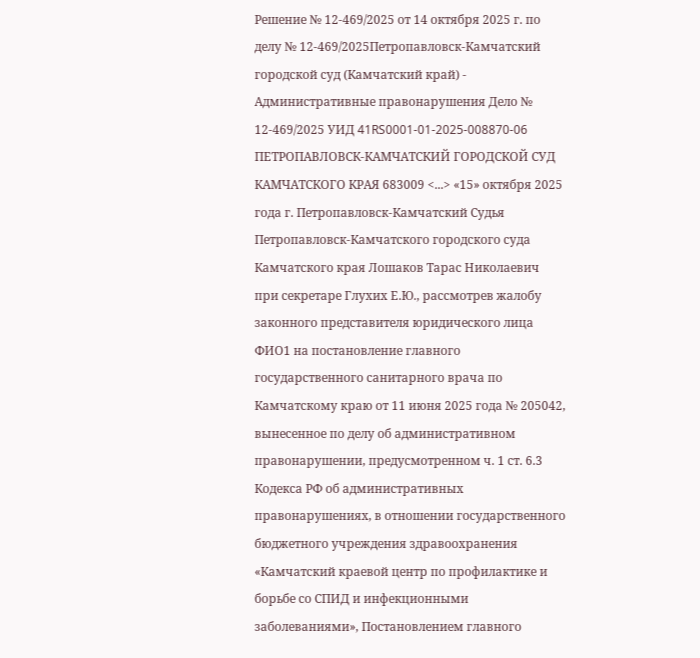Решение № 12-469/2025 от 14 октября 2025 г. по делу № 12-469/2025Петропавловск-Камчатский городской суд (Камчатский край) - Административные правонарушения Дело № 12-469/2025 УИД 41RS0001-01-2025-008870-06 ПЕТРОПАВЛОВСК-КАМЧАТСКИЙ ГОРОДСКОЙ СУД КАМЧАТСКОГО КРАЯ 683009 <...> «15» октября 2025 года г. Петропавловск-Камчатский Судья Петропавловск-Камчатского городского суда Камчатского края Лошаков Тарас Николаевич при секретаре Глухих Е.Ю., рассмотрев жалобу законного представителя юридического лица ФИО1 на постановление главного государственного санитарного врача по Камчатскому краю от 11 июня 2025 года № 205042, вынесенное по делу об административном правонарушении, предусмотренном ч. 1 ст. 6.3 Кодекса РФ об административных правонарушениях, в отношении государственного бюджетного учреждения здравоохранения «Камчатский краевой центр по профилактике и борьбе со СПИД и инфекционными заболеваниями», Постановлением главного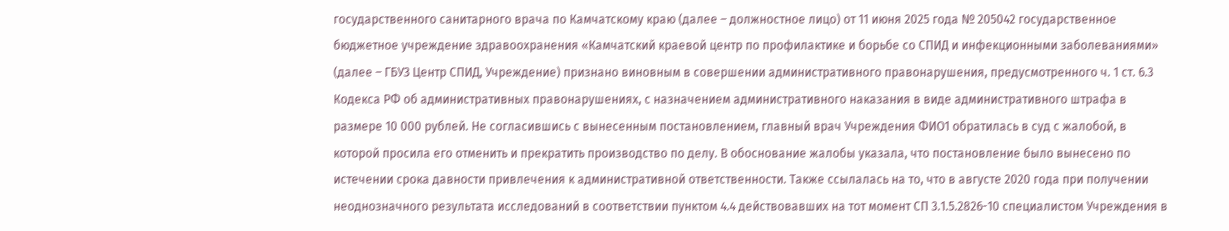государственного санитарного врача по Камчатскому краю (далее – должностное лицо) от 11 июня 2025 года № 205042 государственное бюджетное учреждение здравоохранения «Камчатский краевой центр по профилактике и борьбе со СПИД и инфекционными заболеваниями» (далее – ГБУЗ Центр СПИД, Учреждение) признано виновным в совершении административного правонарушения, предусмотренного ч. 1 ст. 6.3 Кодекса РФ об административных правонарушениях, с назначением административного наказания в виде административного штрафа в размере 10 000 рублей. Не согласившись с вынесенным постановлением, главный врач Учреждения ФИО1 обратилась в суд с жалобой, в которой просила его отменить и прекратить производство по делу. В обоснование жалобы указала, что постановление было вынесено по истечении срока давности привлечения к административной ответственности. Также ссылалась на то, что в августе 2020 года при получении неоднозначного результата исследований в соответствии пунктом 4.4 действовавших на тот момент СП 3.1.5.2826-10 специалистом Учреждения в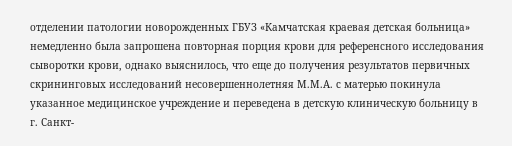отделении патологии новорожденных ГБУЗ «Камчатская краевая детская больница» немедленно была запрошена повторная порция крови для референсного исследования сыворотки крови, однако выяснилось, что еще до получения результатов первичных скрининговых исследований несовершеннолетняя М.М.А. с матерью покинула указанное медицинское учреждение и переведена в детскую клиническую больницу в г. Санкт-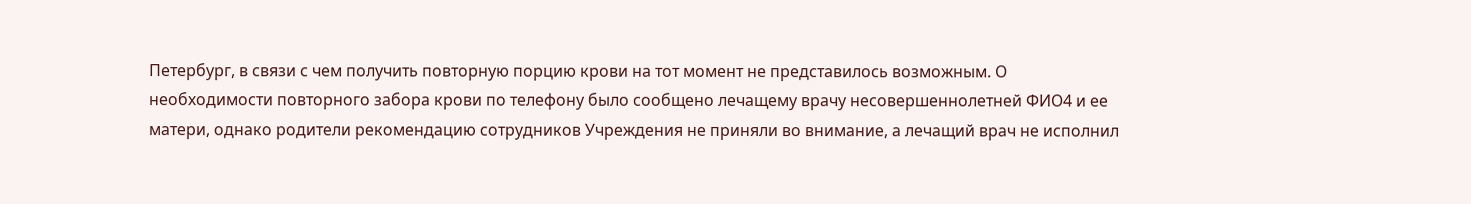Петербург, в связи с чем получить повторную порцию крови на тот момент не представилось возможным. О необходимости повторного забора крови по телефону было сообщено лечащему врачу несовершеннолетней ФИО4 и ее матери, однако родители рекомендацию сотрудников Учреждения не приняли во внимание, а лечащий врач не исполнил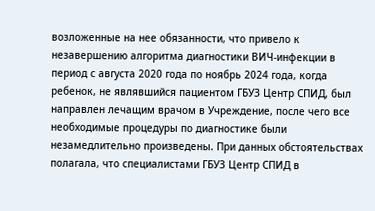возложенные на нее обязанности, что привело к незавершению алгоритма диагностики ВИЧ-инфекции в период с августа 2020 года по ноябрь 2024 года, когда ребенок, не являвшийся пациентом ГБУЗ Центр СПИД, был направлен лечащим врачом в Учреждение, после чего все необходимые процедуры по диагностике были незамедлительно произведены. При данных обстоятельствах полагала, что специалистами ГБУЗ Центр СПИД в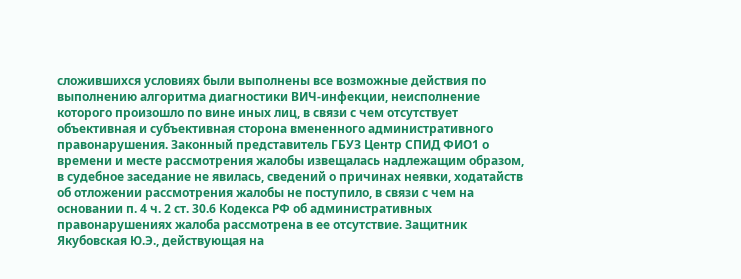сложившихся условиях были выполнены все возможные действия по выполнению алгоритма диагностики ВИЧ-инфекции, неисполнение которого произошло по вине иных лиц, в связи с чем отсутствует объективная и субъективная сторона вмененного административного правонарушения. Законный представитель ГБУЗ Центр СПИД ФИО1 о времени и месте рассмотрения жалобы извещалась надлежащим образом, в судебное заседание не явилась, сведений о причинах неявки, ходатайств об отложении рассмотрения жалобы не поступило, в связи с чем на основании п. 4 ч. 2 ст. 30.6 Кодекса РФ об административных правонарушениях жалоба рассмотрена в ее отсутствие. Защитник Якубовская Ю.Э., действующая на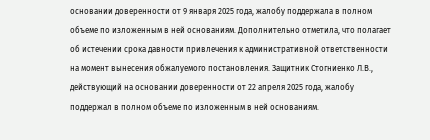основании доверенности от 9 января 2025 года, жалобу поддержала в полном объеме по изложенным в ней основаниям. Дополнительно отметила, что полагает об истечении срока давности привлечения к административной ответственности на момент вынесения обжалуемого постановления. Защитник Стогниенко Л.В., действующий на основании доверенности от 22 апреля 2025 года, жалобу поддержал в полном объеме по изложенным в ней основаниям.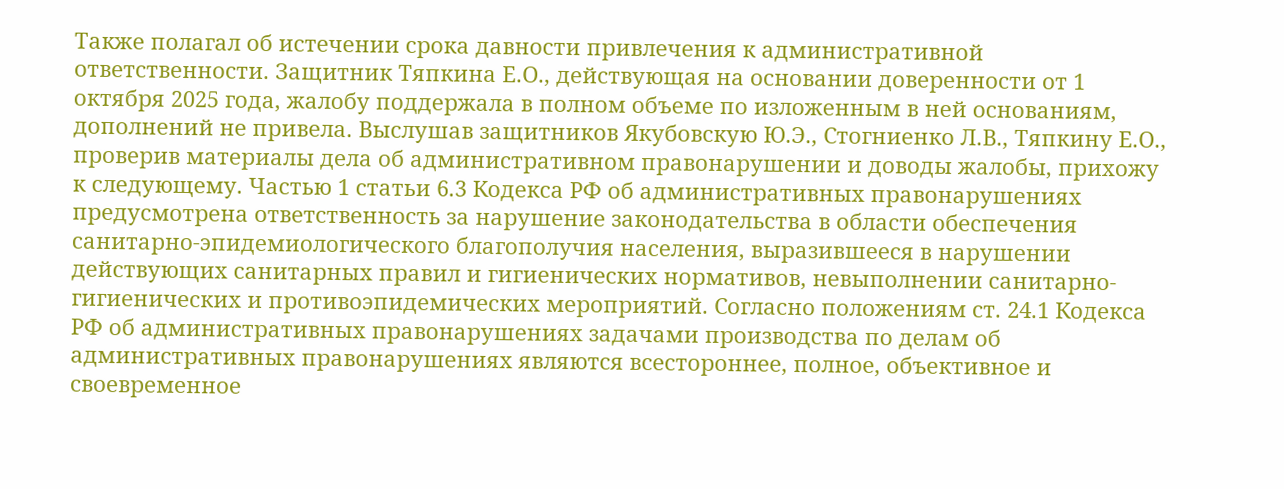Также полагал об истечении срока давности привлечения к административной ответственности. Защитник Тяпкина Е.О., действующая на основании доверенности от 1 октября 2025 года, жалобу поддержала в полном объеме по изложенным в ней основаниям, дополнений не привела. Выслушав защитников Якубовскую Ю.Э., Стогниенко Л.В., Тяпкину Е.О., проверив материалы дела об административном правонарушении и доводы жалобы, прихожу к следующему. Частью 1 статьи 6.3 Кодекса РФ об административных правонарушениях предусмотрена ответственность за нарушение законодательства в области обеспечения санитарно-эпидемиологического благополучия населения, выразившееся в нарушении действующих санитарных правил и гигиенических нормативов, невыполнении санитарно-гигиенических и противоэпидемических мероприятий. Согласно положениям ст. 24.1 Кодекса РФ об административных правонарушениях задачами производства по делам об административных правонарушениях являются всестороннее, полное, объективное и своевременное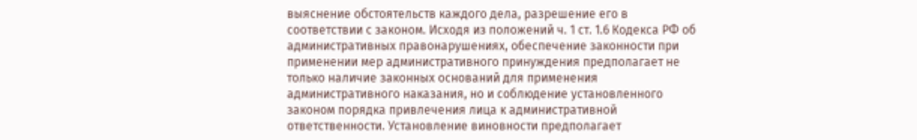выяснение обстоятельств каждого дела, разрешение его в соответствии с законом. Исходя из положений ч. 1 ст. 1.6 Кодекса РФ об административных правонарушениях, обеспечение законности при применении мер административного принуждения предполагает не только наличие законных оснований для применения административного наказания, но и соблюдение установленного законом порядка привлечения лица к административной ответственности. Установление виновности предполагает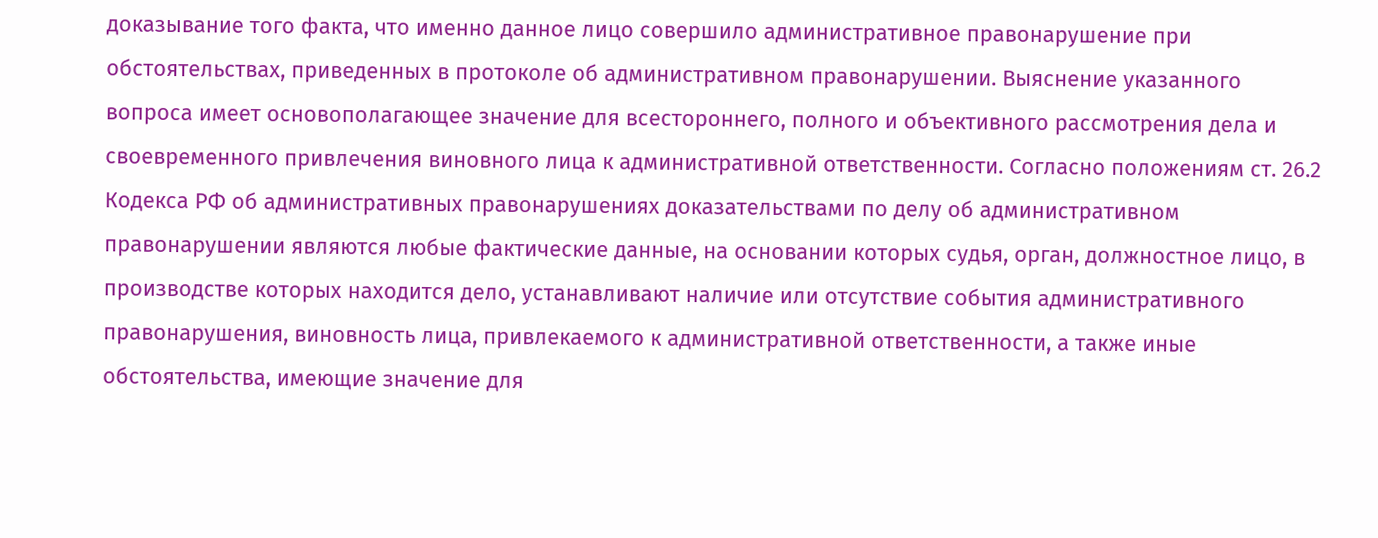доказывание того факта, что именно данное лицо совершило административное правонарушение при обстоятельствах, приведенных в протоколе об административном правонарушении. Выяснение указанного вопроса имеет основополагающее значение для всестороннего, полного и объективного рассмотрения дела и своевременного привлечения виновного лица к административной ответственности. Согласно положениям ст. 26.2 Кодекса РФ об административных правонарушениях доказательствами по делу об административном правонарушении являются любые фактические данные, на основании которых судья, орган, должностное лицо, в производстве которых находится дело, устанавливают наличие или отсутствие события административного правонарушения, виновность лица, привлекаемого к административной ответственности, а также иные обстоятельства, имеющие значение для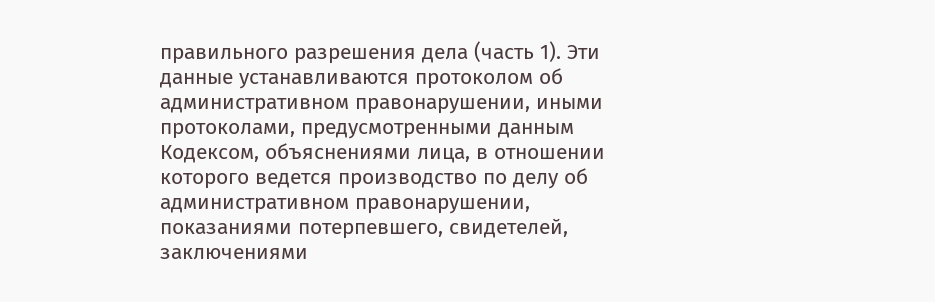правильного разрешения дела (часть 1). Эти данные устанавливаются протоколом об административном правонарушении, иными протоколами, предусмотренными данным Кодексом, объяснениями лица, в отношении которого ведется производство по делу об административном правонарушении, показаниями потерпевшего, свидетелей, заключениями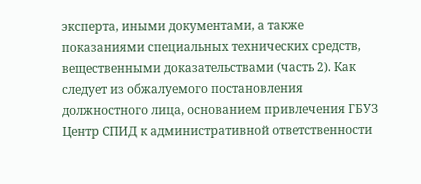эксперта, иными документами, а также показаниями специальных технических средств, вещественными доказательствами (часть 2). Как следует из обжалуемого постановления должностного лица, основанием привлечения ГБУЗ Центр СПИД к административной ответственности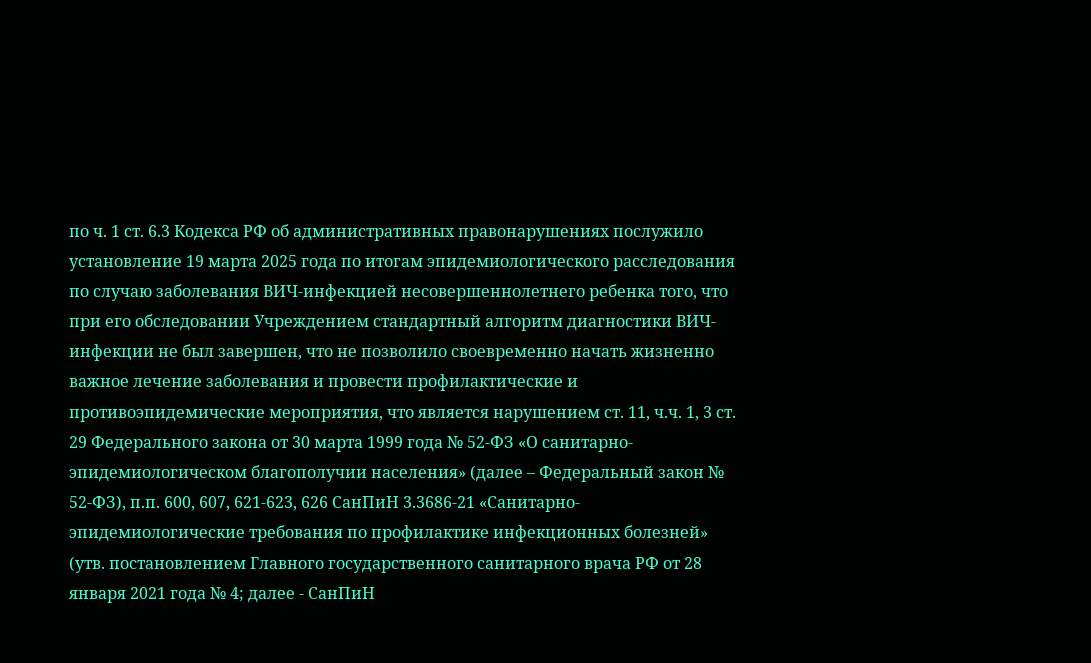по ч. 1 ст. 6.3 Кодекса РФ об административных правонарушениях послужило установление 19 марта 2025 года по итогам эпидемиологического расследования по случаю заболевания ВИЧ-инфекцией несовершеннолетнего ребенка того, что при его обследовании Учреждением стандартный алгоритм диагностики ВИЧ-инфекции не был завершен, что не позволило своевременно начать жизненно важное лечение заболевания и провести профилактические и противоэпидемические мероприятия, что является нарушением ст. 11, ч.ч. 1, 3 ст. 29 Федерального закона от 30 марта 1999 года № 52-ФЗ «О санитарно-эпидемиологическом благополучии населения» (далее – Федеральный закон № 52-ФЗ), п.п. 600, 607, 621-623, 626 СанПиН 3.3686-21 «Санитарно-эпидемиологические требования по профилактике инфекционных болезней» (утв. постановлением Главного государственного санитарного врача РФ от 28 января 2021 года № 4; далее - СанПиН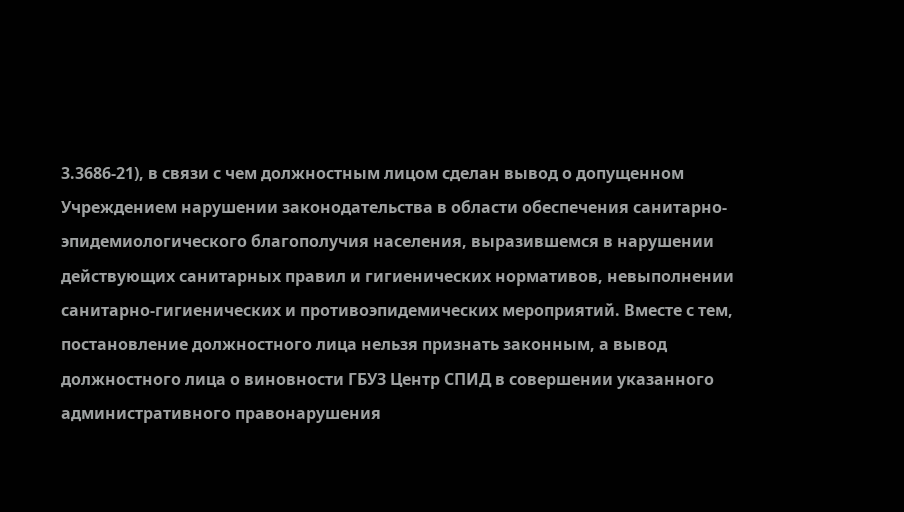3.3686-21), в связи с чем должностным лицом сделан вывод о допущенном Учреждением нарушении законодательства в области обеспечения санитарно-эпидемиологического благополучия населения, выразившемся в нарушении действующих санитарных правил и гигиенических нормативов, невыполнении санитарно-гигиенических и противоэпидемических мероприятий. Вместе с тем, постановление должностного лица нельзя признать законным, а вывод должностного лица о виновности ГБУЗ Центр СПИД в совершении указанного административного правонарушения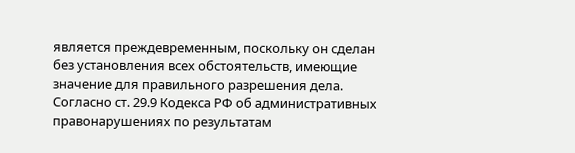является преждевременным, поскольку он сделан без установления всех обстоятельств, имеющие значение для правильного разрешения дела. Согласно ст. 29.9 Кодекса РФ об административных правонарушениях по результатам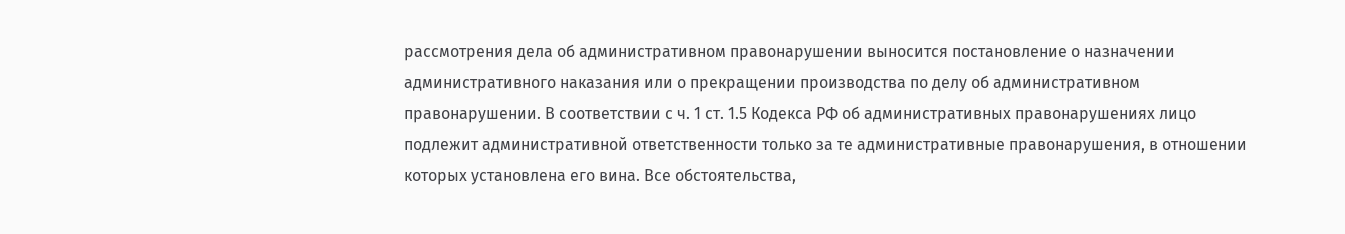рассмотрения дела об административном правонарушении выносится постановление о назначении административного наказания или о прекращении производства по делу об административном правонарушении. В соответствии с ч. 1 ст. 1.5 Кодекса РФ об административных правонарушениях лицо подлежит административной ответственности только за те административные правонарушения, в отношении которых установлена его вина. Все обстоятельства,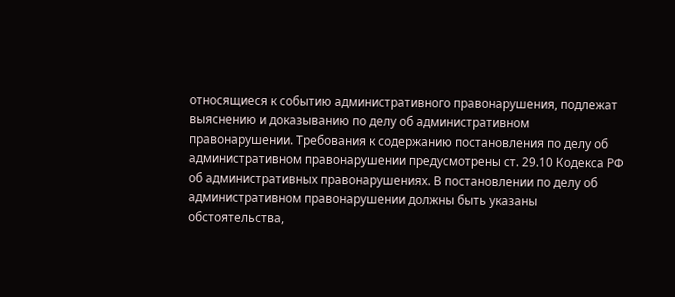относящиеся к событию административного правонарушения, подлежат выяснению и доказыванию по делу об административном правонарушении. Требования к содержанию постановления по делу об административном правонарушении предусмотрены ст. 29.10 Кодекса РФ об административных правонарушениях. В постановлении по делу об административном правонарушении должны быть указаны обстоятельства,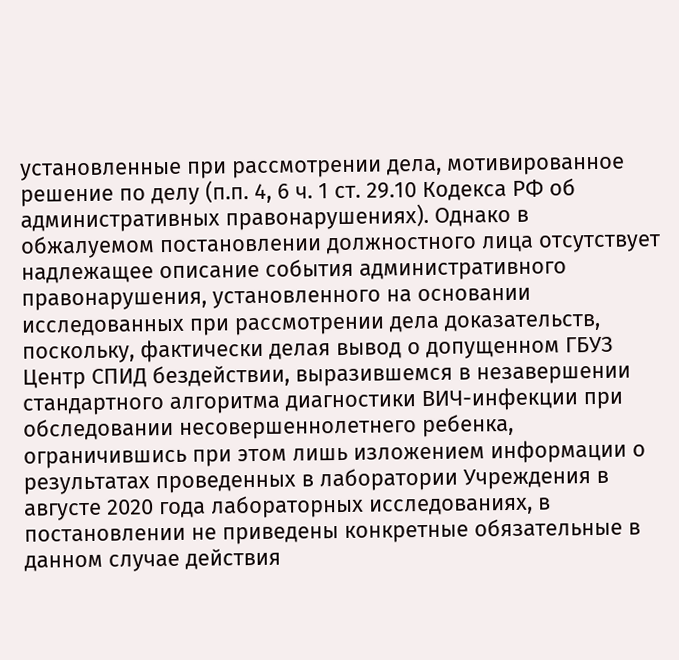установленные при рассмотрении дела, мотивированное решение по делу (п.п. 4, 6 ч. 1 ст. 29.10 Кодекса РФ об административных правонарушениях). Однако в обжалуемом постановлении должностного лица отсутствует надлежащее описание события административного правонарушения, установленного на основании исследованных при рассмотрении дела доказательств, поскольку, фактически делая вывод о допущенном ГБУЗ Центр СПИД бездействии, выразившемся в незавершении стандартного алгоритма диагностики ВИЧ-инфекции при обследовании несовершеннолетнего ребенка, ограничившись при этом лишь изложением информации о результатах проведенных в лаборатории Учреждения в августе 2020 года лабораторных исследованиях, в постановлении не приведены конкретные обязательные в данном случае действия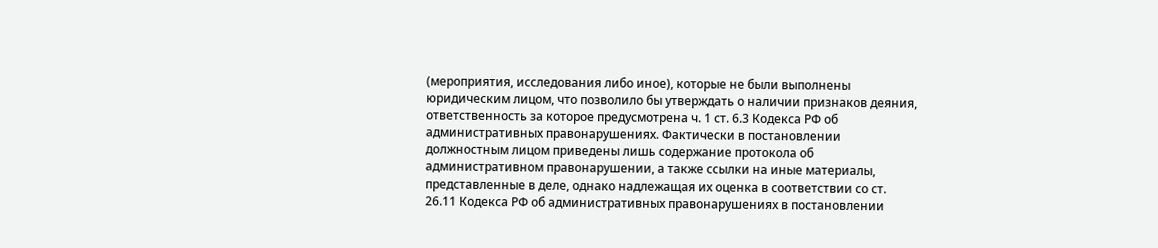(мероприятия, исследования либо иное), которые не были выполнены юридическим лицом, что позволило бы утверждать о наличии признаков деяния, ответственность за которое предусмотрена ч. 1 ст. 6.3 Кодекса РФ об административных правонарушениях. Фактически в постановлении должностным лицом приведены лишь содержание протокола об административном правонарушении, а также ссылки на иные материалы, представленные в деле, однако надлежащая их оценка в соответствии со ст. 26.11 Кодекса РФ об административных правонарушениях в постановлении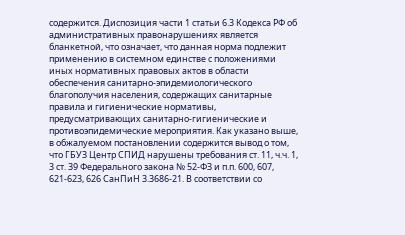содержится. Диспозиция части 1 статьи 6.3 Кодекса РФ об административных правонарушениях является бланкетной, что означает, что данная норма подлежит применению в системном единстве с положениями иных нормативных правовых актов в области обеспечения санитарно-эпидемиологического благополучия населения, содержащих санитарные правила и гигиенические нормативы, предусматривающих санитарно-гигиенические и противоэпидемические мероприятия. Как указано выше, в обжалуемом постановлении содержится вывод о том, что ГБУЗ Центр СПИД нарушены требования ст. 11, ч.ч. 1, 3 ст. 39 Федерального закона № 52-ФЗ и п.п. 600, 607, 621-623, 626 СанПиН 3.3686-21. В соответствии со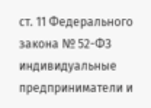ст. 11 Федерального закона № 52-ФЗ индивидуальные предприниматели и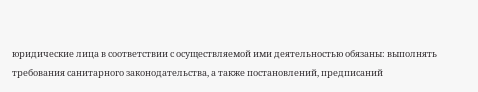юридические лица в соответствии с осуществляемой ими деятельностью обязаны: выполнять требования санитарного законодательства, а также постановлений, предписаний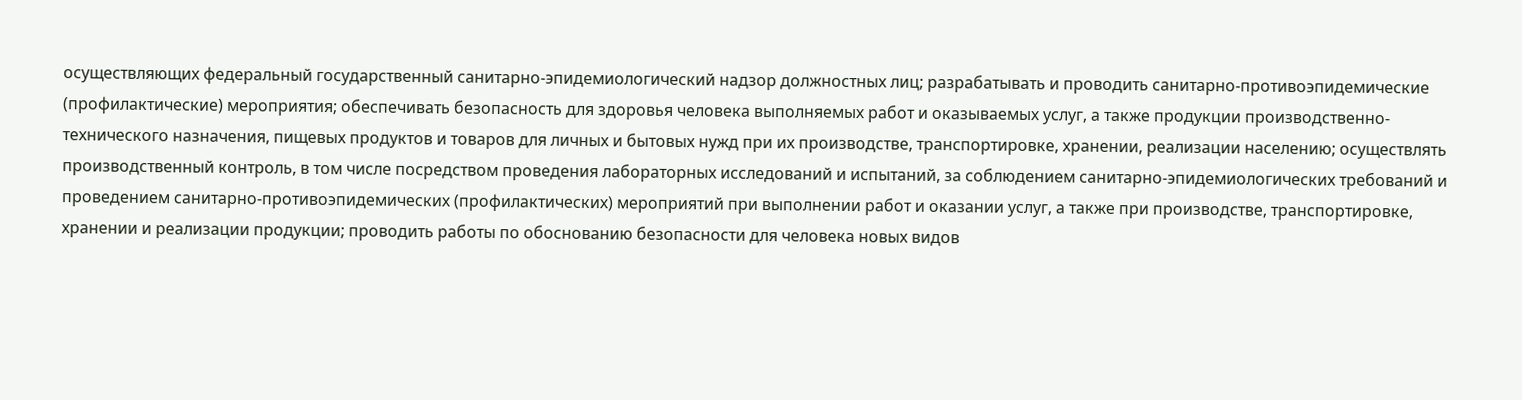осуществляющих федеральный государственный санитарно-эпидемиологический надзор должностных лиц; разрабатывать и проводить санитарно-противоэпидемические (профилактические) мероприятия; обеспечивать безопасность для здоровья человека выполняемых работ и оказываемых услуг, а также продукции производственно-технического назначения, пищевых продуктов и товаров для личных и бытовых нужд при их производстве, транспортировке, хранении, реализации населению; осуществлять производственный контроль, в том числе посредством проведения лабораторных исследований и испытаний, за соблюдением санитарно-эпидемиологических требований и проведением санитарно-противоэпидемических (профилактических) мероприятий при выполнении работ и оказании услуг, а также при производстве, транспортировке, хранении и реализации продукции; проводить работы по обоснованию безопасности для человека новых видов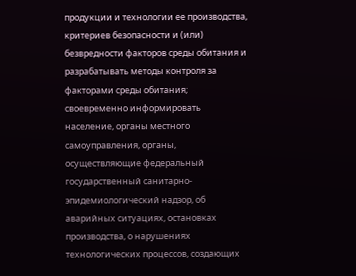продукции и технологии ее производства, критериев безопасности и (или) безвредности факторов среды обитания и разрабатывать методы контроля за факторами среды обитания; своевременно информировать население, органы местного самоуправления, органы, осуществляющие федеральный государственный санитарно-эпидемиологический надзор, об аварийных ситуациях, остановках производства, о нарушениях технологических процессов, создающих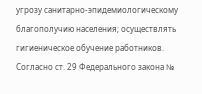угрозу санитарно-эпидемиологическому благополучию населения; осуществлять гигиеническое обучение работников. Согласно ст. 29 Федерального закона №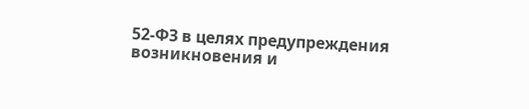52-ФЗ в целях предупреждения возникновения и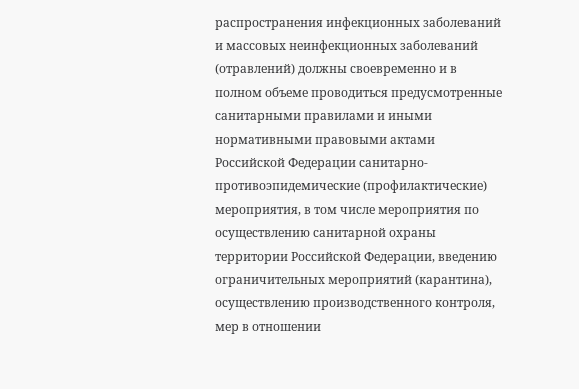распространения инфекционных заболеваний и массовых неинфекционных заболеваний (отравлений) должны своевременно и в полном объеме проводиться предусмотренные санитарными правилами и иными нормативными правовыми актами Российской Федерации санитарно-противоэпидемические (профилактические) мероприятия, в том числе мероприятия по осуществлению санитарной охраны территории Российской Федерации, введению ограничительных мероприятий (карантина), осуществлению производственного контроля, мер в отношении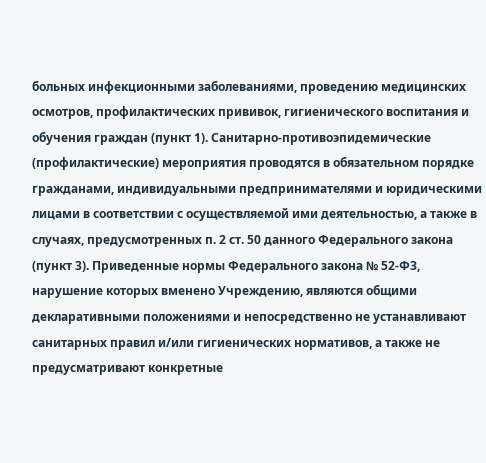больных инфекционными заболеваниями, проведению медицинских осмотров, профилактических прививок, гигиенического воспитания и обучения граждан (пункт 1). Санитарно-противоэпидемические (профилактические) мероприятия проводятся в обязательном порядке гражданами, индивидуальными предпринимателями и юридическими лицами в соответствии с осуществляемой ими деятельностью, а также в случаях, предусмотренных п. 2 ст. 50 данного Федерального закона (пункт 3). Приведенные нормы Федерального закона № 52-ФЗ, нарушение которых вменено Учреждению, являются общими декларативными положениями и непосредственно не устанавливают санитарных правил и/или гигиенических нормативов, а также не предусматривают конкретные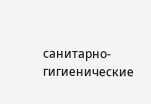санитарно-гигиенические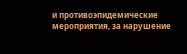и противоэпидемические мероприятия, за нарушение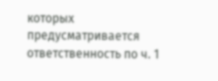которых предусматривается ответственность по ч. 1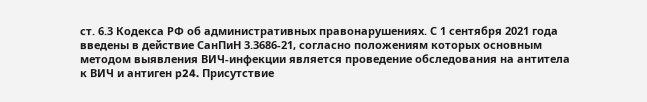ст. 6.3 Кодекса РФ об административных правонарушениях. С 1 сентября 2021 года введены в действие СанПиН 3.3686-21, согласно положениям которых основным методом выявления ВИЧ-инфекции является проведение обследования на антитела к ВИЧ и антиген p24. Присутствие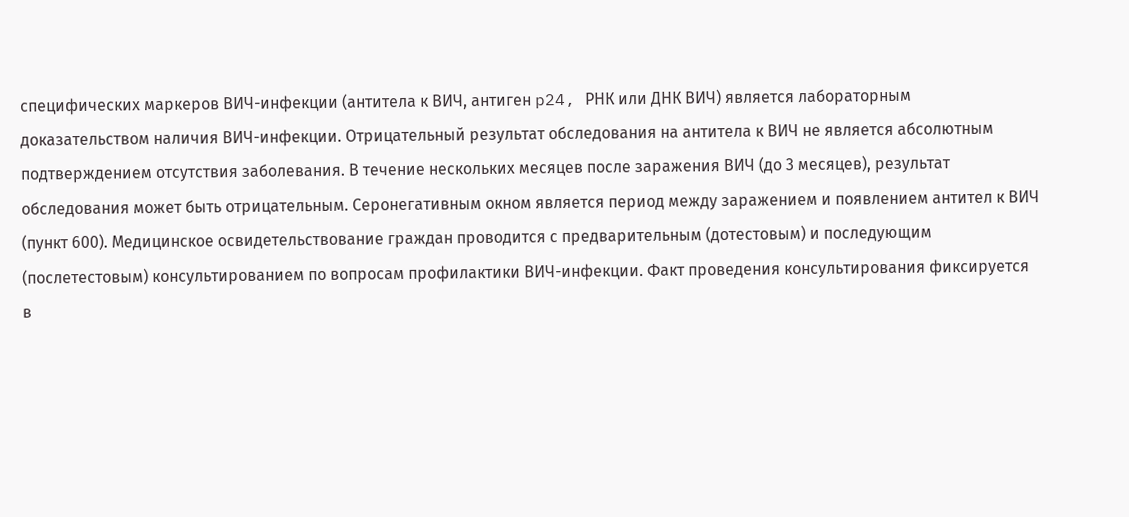специфических маркеров ВИЧ-инфекции (антитела к ВИЧ, антиген p24, РНК или ДНК ВИЧ) является лабораторным доказательством наличия ВИЧ-инфекции. Отрицательный результат обследования на антитела к ВИЧ не является абсолютным подтверждением отсутствия заболевания. В течение нескольких месяцев после заражения ВИЧ (до 3 месяцев), результат обследования может быть отрицательным. Серонегативным окном является период между заражением и появлением антител к ВИЧ (пункт 600). Медицинское освидетельствование граждан проводится с предварительным (дотестовым) и последующим (послетестовым) консультированием по вопросам профилактики ВИЧ-инфекции. Факт проведения консультирования фиксируется в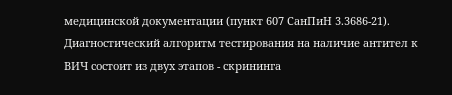медицинской документации (пункт 607 СанПиН 3.3686-21). Диагностический алгоритм тестирования на наличие антител к ВИЧ состоит из двух этапов - скрининга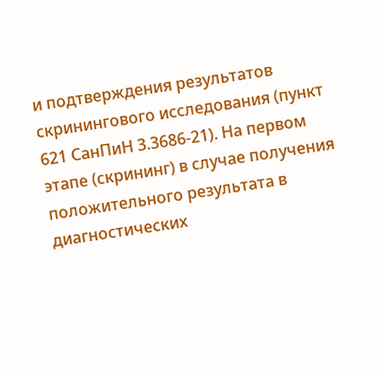и подтверждения результатов скринингового исследования (пункт 621 СанПиН 3.3686-21). На первом этапе (скрининг) в случае получения положительного результата в диагностических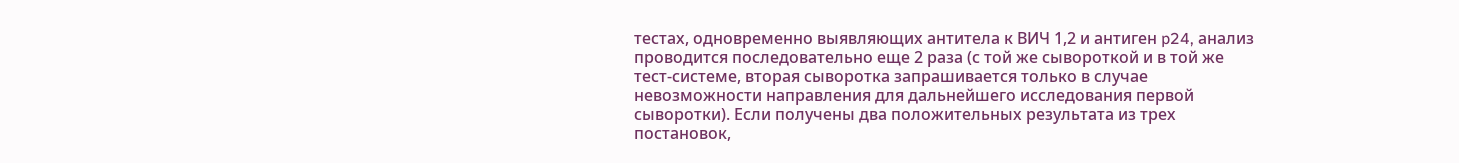тестах, одновременно выявляющих антитела к ВИЧ 1,2 и антиген p24, анализ проводится последовательно еще 2 раза (с той же сывороткой и в той же тест-системе, вторая сыворотка запрашивается только в случае невозможности направления для дальнейшего исследования первой сыворотки). Если получены два положительных результата из трех постановок,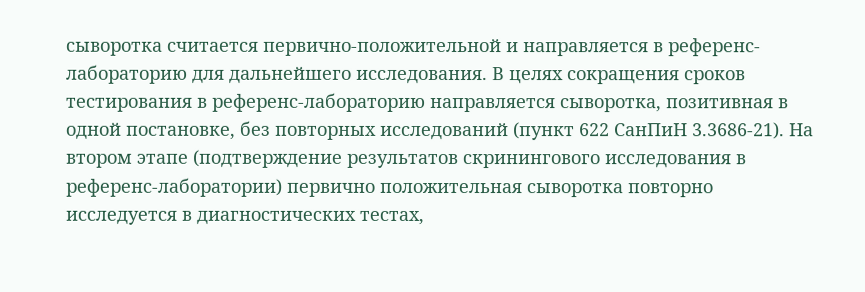сыворотка считается первично-положительной и направляется в референс-лабораторию для дальнейшего исследования. В целях сокращения сроков тестирования в референс-лабораторию направляется сыворотка, позитивная в одной постановке, без повторных исследований (пункт 622 СанПиН 3.3686-21). На втором этапе (подтверждение результатов скринингового исследования в референс-лаборатории) первично положительная сыворотка повторно исследуется в диагностических тестах,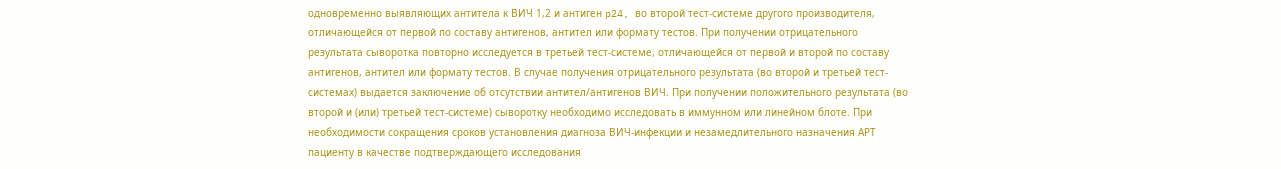одновременно выявляющих антитела к ВИЧ 1,2 и антиген p24, во второй тест-системе другого производителя, отличающейся от первой по составу антигенов, антител или формату тестов. При получении отрицательного результата сыворотка повторно исследуется в третьей тест-системе, отличающейся от первой и второй по составу антигенов, антител или формату тестов. В случае получения отрицательного результата (во второй и третьей тест-системах) выдается заключение об отсутствии антител/антигенов ВИЧ. При получении положительного результата (во второй и (или) третьей тест-системе) сыворотку необходимо исследовать в иммунном или линейном блоте. При необходимости сокращения сроков установления диагноза ВИЧ-инфекции и незамедлительного назначения АРТ пациенту в качестве подтверждающего исследования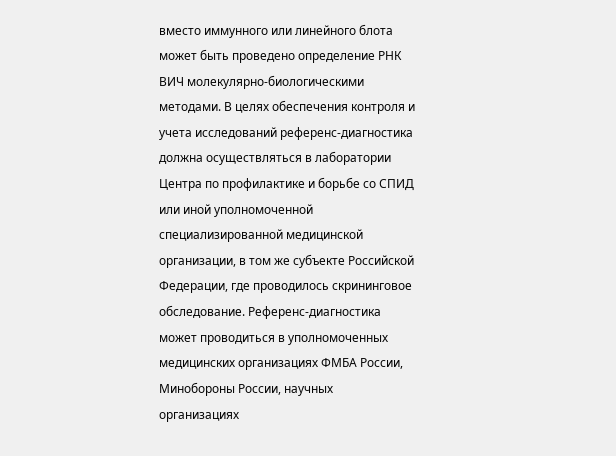вместо иммунного или линейного блота может быть проведено определение РНК ВИЧ молекулярно-биологическими методами. В целях обеспечения контроля и учета исследований референс-диагностика должна осуществляться в лаборатории Центра по профилактике и борьбе со СПИД или иной уполномоченной специализированной медицинской организации, в том же субъекте Российской Федерации, где проводилось скрининговое обследование. Референс-диагностика может проводиться в уполномоченных медицинских организациях ФМБА России, Минобороны России, научных организациях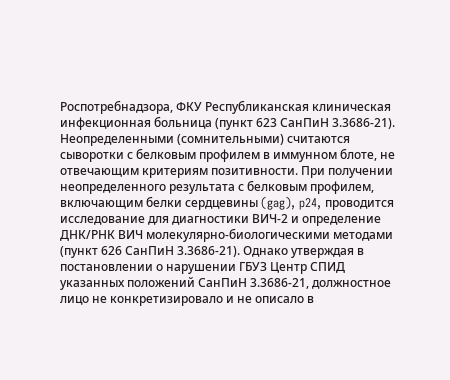Роспотребнадзора, ФКУ Республиканская клиническая инфекционная больница (пункт 623 СанПиН 3.3686-21). Неопределенными (сомнительными) считаются сыворотки с белковым профилем в иммунном блоте, не отвечающим критериям позитивности. При получении неопределенного результата с белковым профилем, включающим белки сердцевины (gag), p24, проводится исследование для диагностики ВИЧ-2 и определение ДНК/РНК ВИЧ молекулярно-биологическими методами (пункт 626 СанПиН 3.3686-21). Однако утверждая в постановлении о нарушении ГБУЗ Центр СПИД указанных положений СанПиН 3.3686-21, должностное лицо не конкретизировало и не описало в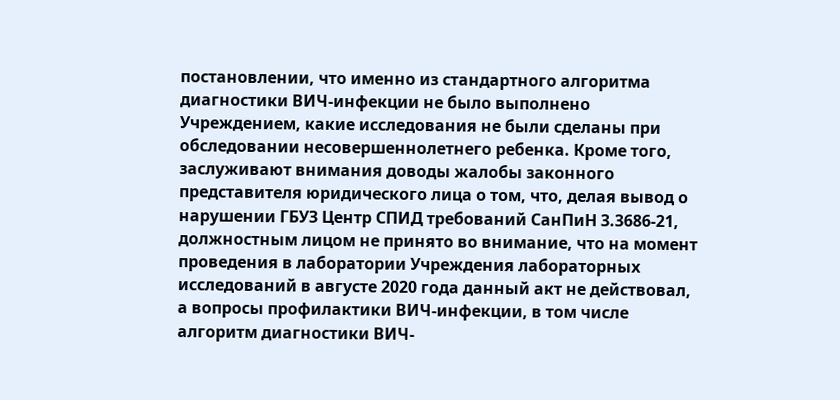постановлении, что именно из стандартного алгоритма диагностики ВИЧ-инфекции не было выполнено Учреждением, какие исследования не были сделаны при обследовании несовершеннолетнего ребенка. Кроме того, заслуживают внимания доводы жалобы законного представителя юридического лица о том, что, делая вывод о нарушении ГБУЗ Центр СПИД требований СанПиН 3.3686-21, должностным лицом не принято во внимание, что на момент проведения в лаборатории Учреждения лабораторных исследований в августе 2020 года данный акт не действовал, а вопросы профилактики ВИЧ-инфекции, в том числе алгоритм диагностики ВИЧ-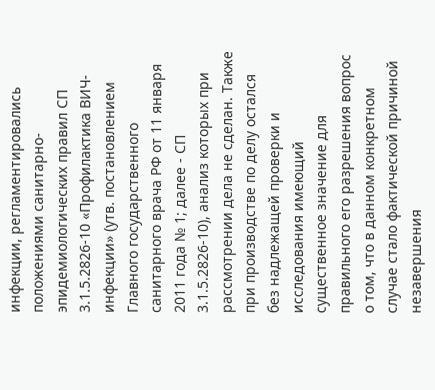инфекции, регламентировались положениями санитарно-эпидемиологических правил СП 3.1.5.2826-10 «Профилактика ВИЧ-инфекции» (утв. постановлением Главного государственного санитарного врача РФ от 11 января 2011 года № 1; далее - СП 3.1.5.2826-10), анализ которых при рассмотрении дела не сделан. Также при производстве по делу остался без надлежащей проверки и исследования имеющий существенное значение для правильного его разрешения вопрос о том, что в данном конкретном случае стало фактической причиной незавершения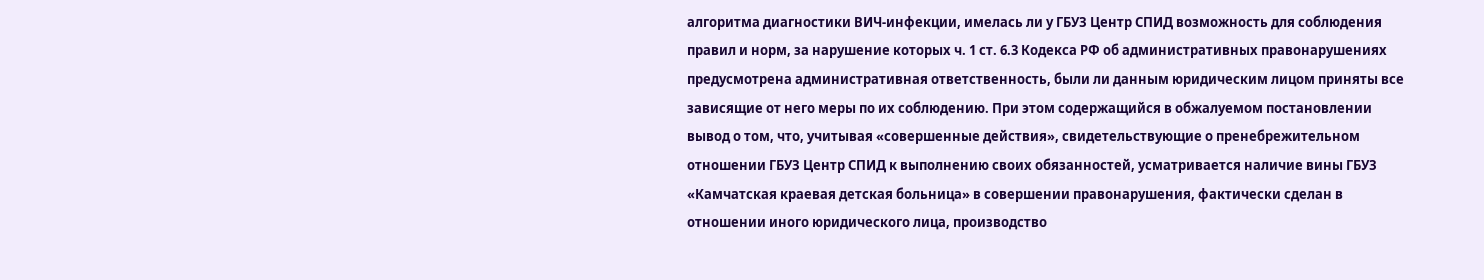алгоритма диагностики ВИЧ-инфекции, имелась ли у ГБУЗ Центр СПИД возможность для соблюдения правил и норм, за нарушение которых ч. 1 ст. 6.3 Кодекса РФ об административных правонарушениях предусмотрена административная ответственность, были ли данным юридическим лицом приняты все зависящие от него меры по их соблюдению. При этом содержащийся в обжалуемом постановлении вывод о том, что, учитывая «совершенные действия», свидетельствующие о пренебрежительном отношении ГБУЗ Центр СПИД к выполнению своих обязанностей, усматривается наличие вины ГБУЗ «Камчатская краевая детская больница» в совершении правонарушения, фактически сделан в отношении иного юридического лица, производство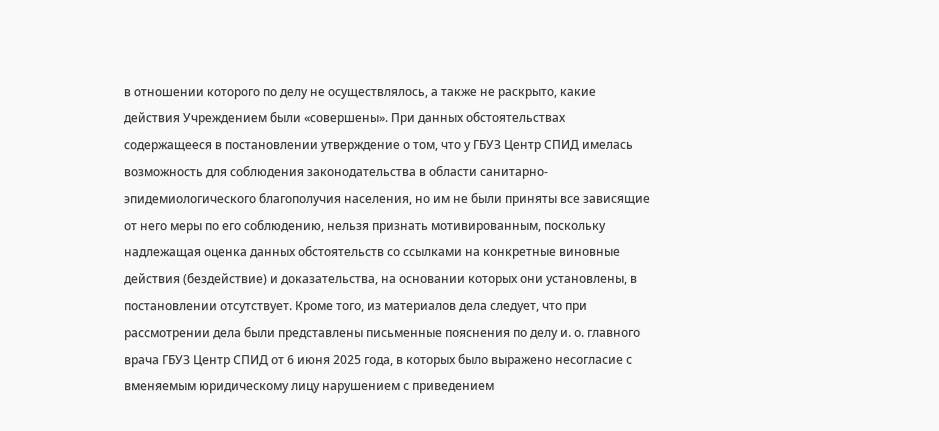в отношении которого по делу не осуществлялось, а также не раскрыто, какие действия Учреждением были «совершены». При данных обстоятельствах содержащееся в постановлении утверждение о том, что у ГБУЗ Центр СПИД имелась возможность для соблюдения законодательства в области санитарно-эпидемиологического благополучия населения, но им не были приняты все зависящие от него меры по его соблюдению, нельзя признать мотивированным, поскольку надлежащая оценка данных обстоятельств со ссылками на конкретные виновные действия (бездействие) и доказательства, на основании которых они установлены, в постановлении отсутствует. Кроме того, из материалов дела следует, что при рассмотрении дела были представлены письменные пояснения по делу и. о. главного врача ГБУЗ Центр СПИД от 6 июня 2025 года, в которых было выражено несогласие с вменяемым юридическому лицу нарушением с приведением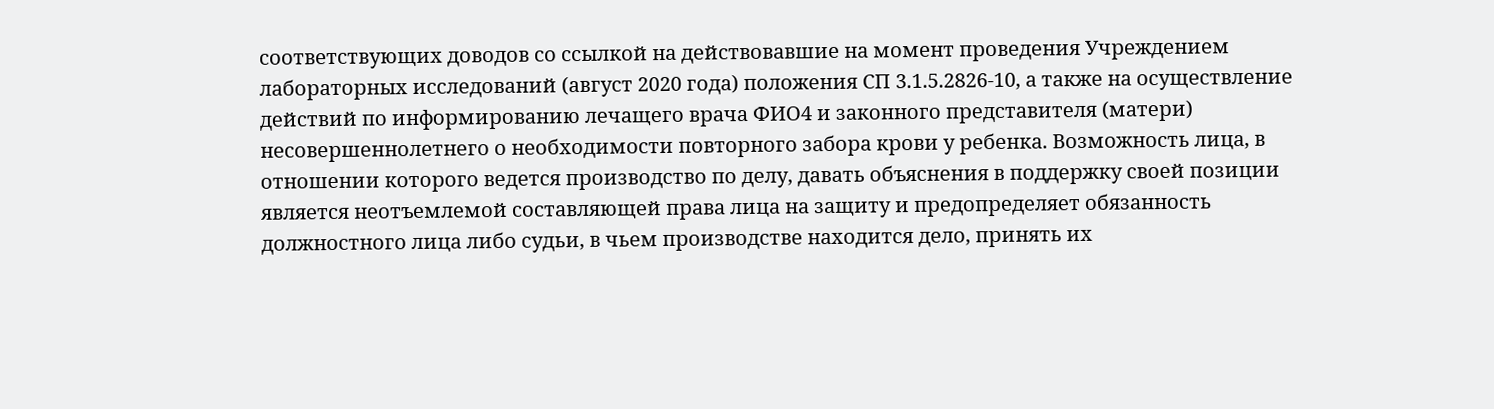соответствующих доводов со ссылкой на действовавшие на момент проведения Учреждением лабораторных исследований (август 2020 года) положения СП 3.1.5.2826-10, а также на осуществление действий по информированию лечащего врача ФИО4 и законного представителя (матери) несовершеннолетнего о необходимости повторного забора крови у ребенка. Возможность лица, в отношении которого ведется производство по делу, давать объяснения в поддержку своей позиции является неотъемлемой составляющей права лица на защиту и предопределяет обязанность должностного лица либо судьи, в чьем производстве находится дело, принять их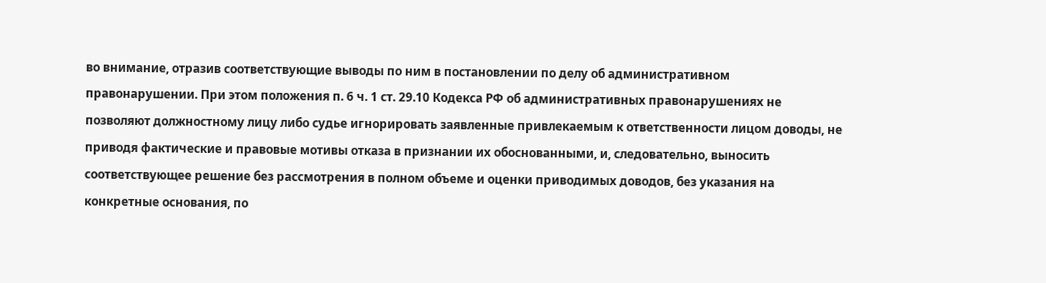во внимание, отразив соответствующие выводы по ним в постановлении по делу об административном правонарушении. При этом положения п. 6 ч. 1 ст. 29.10 Кодекса РФ об административных правонарушениях не позволяют должностному лицу либо судье игнорировать заявленные привлекаемым к ответственности лицом доводы, не приводя фактические и правовые мотивы отказа в признании их обоснованными, и, следовательно, выносить соответствующее решение без рассмотрения в полном объеме и оценки приводимых доводов, без указания на конкретные основания, по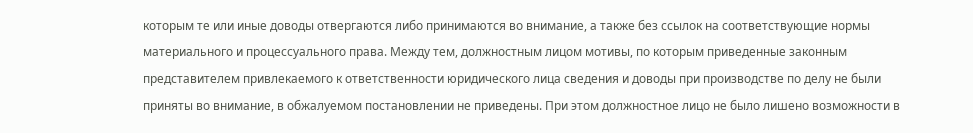которым те или иные доводы отвергаются либо принимаются во внимание, а также без ссылок на соответствующие нормы материального и процессуального права. Между тем, должностным лицом мотивы, по которым приведенные законным представителем привлекаемого к ответственности юридического лица сведения и доводы при производстве по делу не были приняты во внимание, в обжалуемом постановлении не приведены. При этом должностное лицо не было лишено возможности в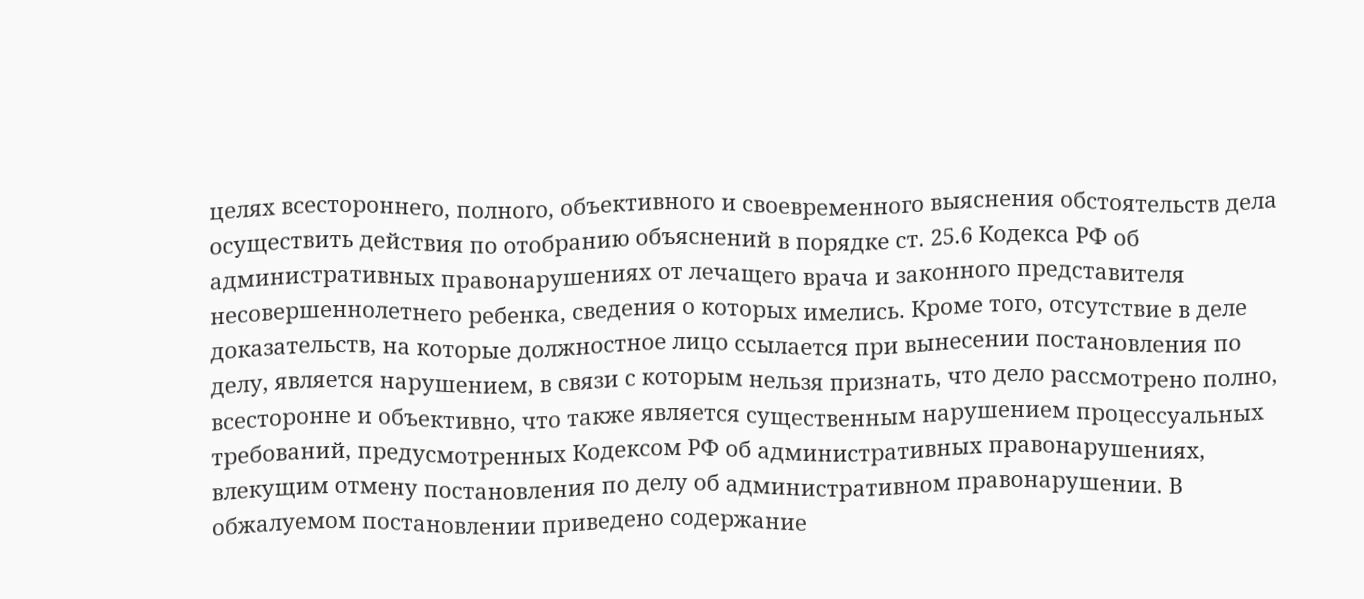целях всестороннего, полного, объективного и своевременного выяснения обстоятельств дела осуществить действия по отобранию объяснений в порядке ст. 25.6 Кодекса РФ об административных правонарушениях от лечащего врача и законного представителя несовершеннолетнего ребенка, сведения о которых имелись. Кроме того, отсутствие в деле доказательств, на которые должностное лицо ссылается при вынесении постановления по делу, является нарушением, в связи с которым нельзя признать, что дело рассмотрено полно, всесторонне и объективно, что также является существенным нарушением процессуальных требований, предусмотренных Кодексом РФ об административных правонарушениях, влекущим отмену постановления по делу об административном правонарушении. В обжалуемом постановлении приведено содержание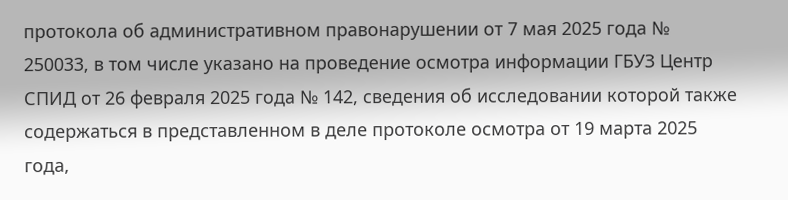протокола об административном правонарушении от 7 мая 2025 года № 250033, в том числе указано на проведение осмотра информации ГБУЗ Центр СПИД от 26 февраля 2025 года № 142, сведения об исследовании которой также содержаться в представленном в деле протоколе осмотра от 19 марта 2025 года,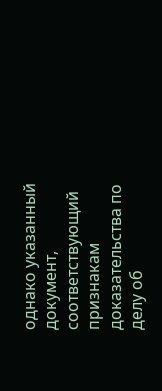однако указанный документ, соответствующий признакам доказательства по делу об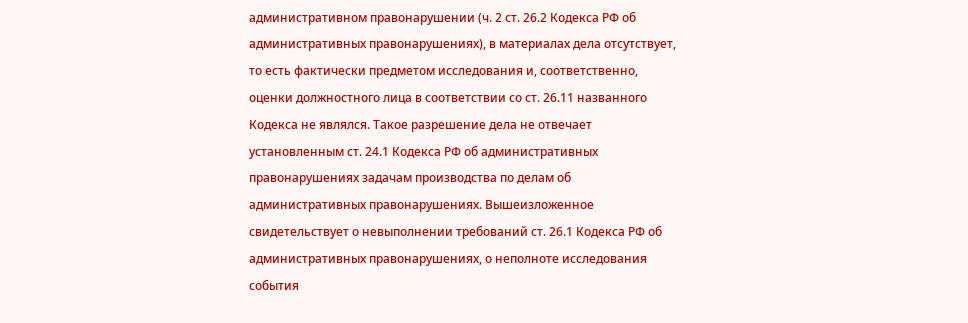административном правонарушении (ч. 2 ст. 26.2 Кодекса РФ об административных правонарушениях), в материалах дела отсутствует, то есть фактически предметом исследования и, соответственно, оценки должностного лица в соответствии со ст. 26.11 названного Кодекса не являлся. Такое разрешение дела не отвечает установленным ст. 24.1 Кодекса РФ об административных правонарушениях задачам производства по делам об административных правонарушениях. Вышеизложенное свидетельствует о невыполнении требований ст. 26.1 Кодекса РФ об административных правонарушениях, о неполноте исследования события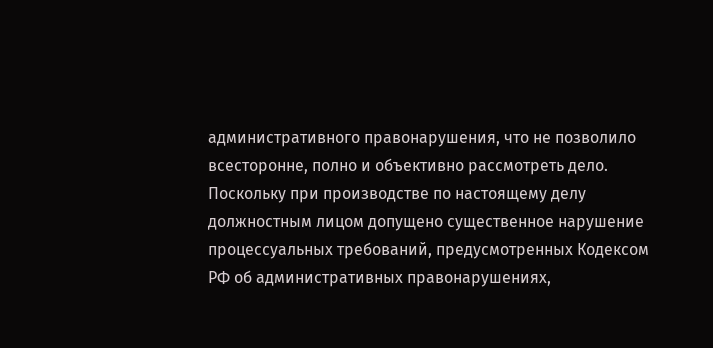административного правонарушения, что не позволило всесторонне, полно и объективно рассмотреть дело. Поскольку при производстве по настоящему делу должностным лицом допущено существенное нарушение процессуальных требований, предусмотренных Кодексом РФ об административных правонарушениях,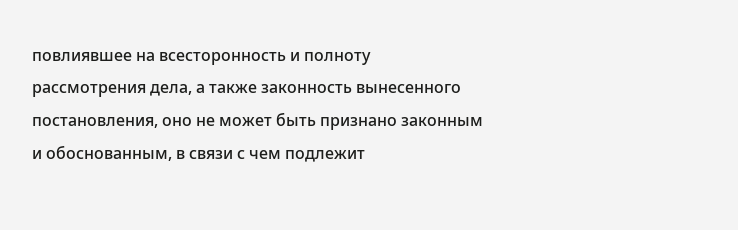повлиявшее на всесторонность и полноту рассмотрения дела, а также законность вынесенного постановления, оно не может быть признано законным и обоснованным, в связи с чем подлежит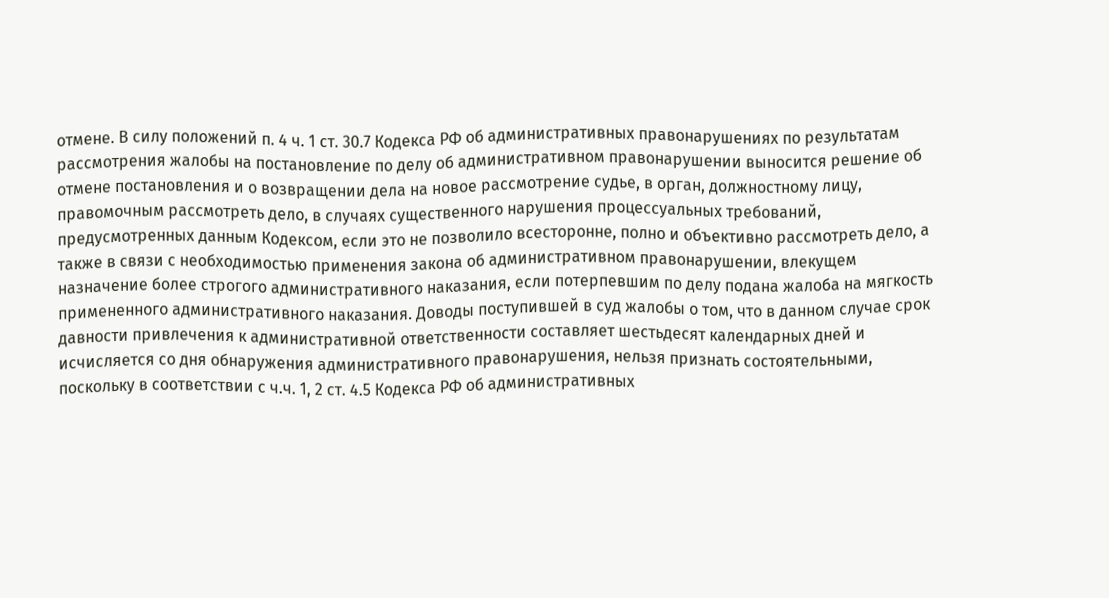отмене. В силу положений п. 4 ч. 1 ст. 30.7 Кодекса РФ об административных правонарушениях по результатам рассмотрения жалобы на постановление по делу об административном правонарушении выносится решение об отмене постановления и о возвращении дела на новое рассмотрение судье, в орган, должностному лицу, правомочным рассмотреть дело, в случаях существенного нарушения процессуальных требований, предусмотренных данным Кодексом, если это не позволило всесторонне, полно и объективно рассмотреть дело, а также в связи с необходимостью применения закона об административном правонарушении, влекущем назначение более строгого административного наказания, если потерпевшим по делу подана жалоба на мягкость примененного административного наказания. Доводы поступившей в суд жалобы о том, что в данном случае срок давности привлечения к административной ответственности составляет шестьдесят календарных дней и исчисляется со дня обнаружения административного правонарушения, нельзя признать состоятельными, поскольку в соответствии с ч.ч. 1, 2 ст. 4.5 Кодекса РФ об административных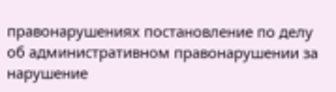правонарушениях постановление по делу об административном правонарушении за нарушение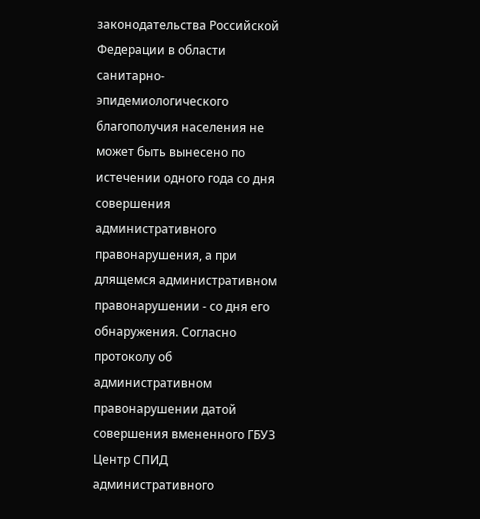законодательства Российской Федерации в области санитарно-эпидемиологического благополучия населения не может быть вынесено по истечении одного года со дня совершения административного правонарушения, а при длящемся административном правонарушении - со дня его обнаружения. Согласно протоколу об административном правонарушении датой совершения вмененного ГБУЗ Центр СПИД административного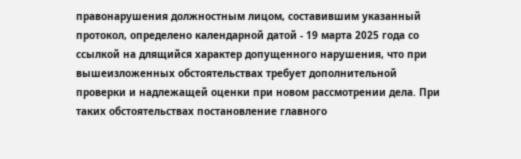правонарушения должностным лицом, составившим указанный протокол, определено календарной датой - 19 марта 2025 года со ссылкой на длящийся характер допущенного нарушения, что при вышеизложенных обстоятельствах требует дополнительной проверки и надлежащей оценки при новом рассмотрении дела. При таких обстоятельствах постановление главного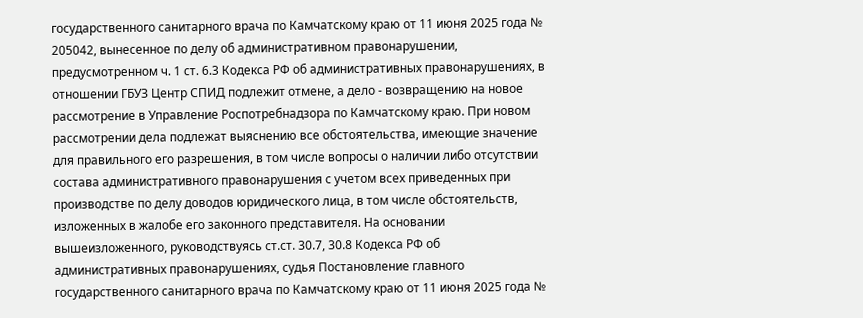государственного санитарного врача по Камчатскому краю от 11 июня 2025 года № 205042, вынесенное по делу об административном правонарушении, предусмотренном ч. 1 ст. 6.3 Кодекса РФ об административных правонарушениях, в отношении ГБУЗ Центр СПИД подлежит отмене, а дело - возвращению на новое рассмотрение в Управление Роспотребнадзора по Камчатскому краю. При новом рассмотрении дела подлежат выяснению все обстоятельства, имеющие значение для правильного его разрешения, в том числе вопросы о наличии либо отсутствии состава административного правонарушения с учетом всех приведенных при производстве по делу доводов юридического лица, в том числе обстоятельств, изложенных в жалобе его законного представителя. На основании вышеизложенного, руководствуясь ст.ст. 30.7, 30.8 Кодекса РФ об административных правонарушениях, судья Постановление главного государственного санитарного врача по Камчатскому краю от 11 июня 2025 года №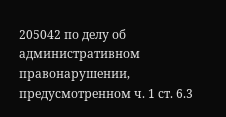205042 по делу об административном правонарушении, предусмотренном ч. 1 ст. 6.3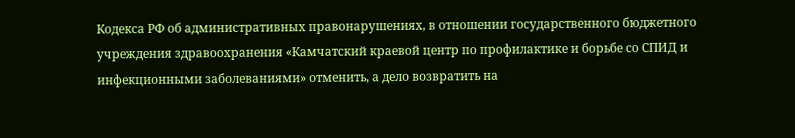Кодекса РФ об административных правонарушениях, в отношении государственного бюджетного учреждения здравоохранения «Камчатский краевой центр по профилактике и борьбе со СПИД и инфекционными заболеваниями» отменить, а дело возвратить на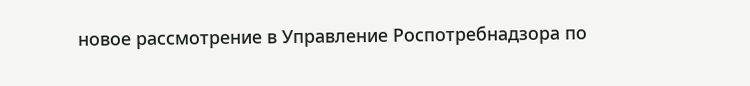новое рассмотрение в Управление Роспотребнадзора по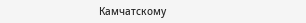Камчатскому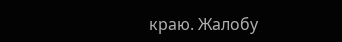краю. Жалобу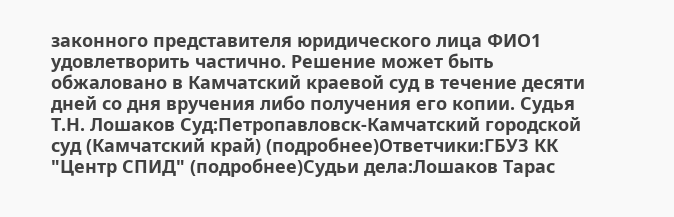законного представителя юридического лица ФИО1 удовлетворить частично. Решение может быть обжаловано в Камчатский краевой суд в течение десяти дней со дня вручения либо получения его копии. Судья Т.Н. Лошаков Суд:Петропавловск-Камчатский городской суд (Камчатский край) (подробнее)Ответчики:ГБУЗ КК "Центр СПИД" (подробнее)Судьи дела:Лошаков Тарас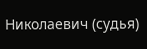Николаевич (судья)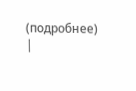(подробнее) |